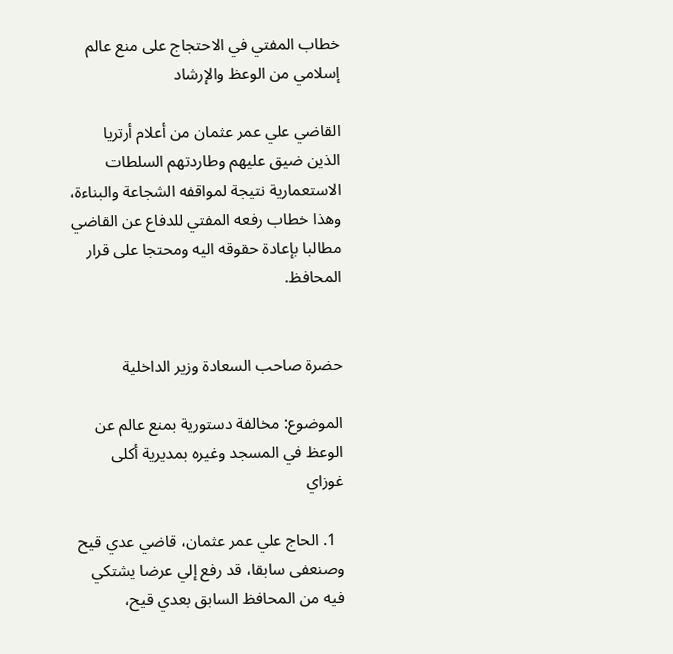خطاب المفتي في الاحتجاج على منع عالم إسلامي من الوعظ والإرشاد

القاضي علي عمر عثمان من أعلام أرتريا الذين ضيق عليهم وطاردتهم السلطات الاستعمارية نتيجة لمواقفه الشجاعة والبناءة، وهذا خطاب رفعه المفتي للدفاع عن القاضي مطالبا بإعادة حقوقه اليه ومحتجا على قرار المحافظ.


حضرة صاحب السعادة وزير الداخلية

الموضوع: مخالفة دستورية بمنع عالم عن الوعظ في المسجد وغيره بمديرية أكلى غوزاي

  1. الحاج علي عمر عثمان، قاضي عدي قيح وصنعفى سابقا، قد رفع إلي عرضا يشتكي فيه من المحافظ السابق بعدي قيح،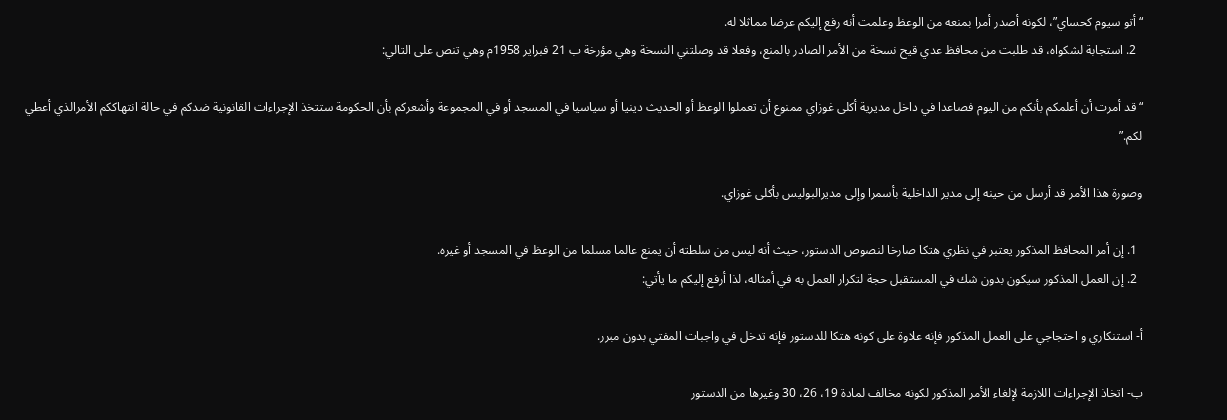“أتو سيوم كحساي”، لكونه أصدر أمرا بمنعه من الوعظ وعلمت أنه رفع إليكم عرضا مماثلا له.
  2. استجابة لشكواه، قد طلبت من محافظ عدي قيح نسخة من الأمر الصادر بالمنع، وفعلا قد وصلتني النسخة وهي مؤرخة ب 21 فبراير 1958م وهي تنص على التالي:

“قد أمرت أن أعلمكم بأنكم من اليوم فصاعدا في داخل مديرية أكلى غوزاي ممنوع أن تعملوا الوعظ أو الحديث دينيا أو سياسيا في المسجد أو في المجموعة وأشعركم بأن الحكومة ستتخذ الإجراءات القانونية ضدكم في حالة انتهاككم الأمرالذي أعطي لكم.”

وصورة هذا الأمر قد أرسل من حينه إلى مدير الداخلية بأسمرا وإلى مديرالبوليس بأكلى غوزاي.

  1. إن أمر المحافظ المذكور يعتبر في نظري هتكا صارخا لنصوص الدستور، حيث أنه ليس من سلطته أن يمنع عالما مسلما من الوعظ في المسجد أو غيره.
  2. إن العمل المذكور سيكون بدون شك في المستقبل حجة لتكرار العمل به في أمثاله، لذا أرفع إليكم ما يأتي:

أ‌- استنكاري و احتجاجي على العمل المذكور فإنه علاوة على كونه هتكا للدستور فإنه تدخل في واجبات المفتي بدون مبرر.

ب‌- اتخاذ الإجراءات اللازمة لإلغاء الأمر المذكور لكونه مخالف لمادة 19، 26، 30 وغيرها من الدستور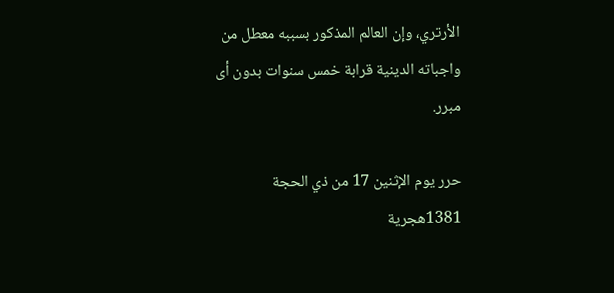الأرتري، وإن العالم المذكور بسببه معطل من واجباته الدينية قرابة خمس سنوات بدون أى مبرر.

حرر يوم الإثنين 17 من ذي الحجة 1381هجرية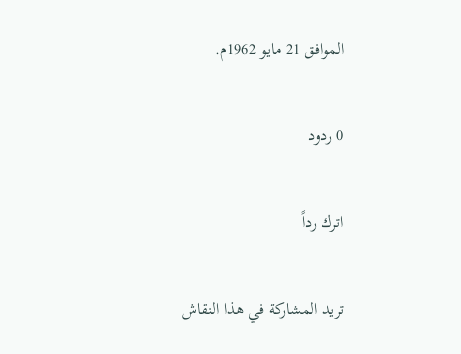الموافق 21 مايو 1962م.

0 ردود

اترك رداً

تريد المشاركة في هذا النقاش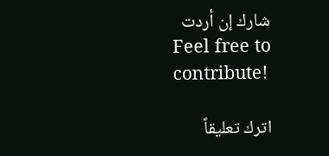شارك إن أردت
Feel free to contribute!

اترك تعليقاً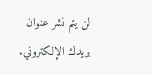لن يتم نشر عنوان بريدك الإلكتروني.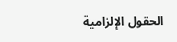الحقول الإلزامية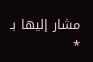مشار إليها بـ *